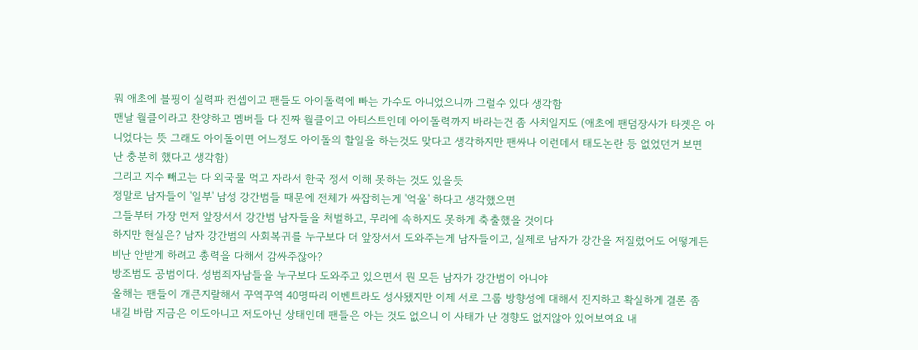뭐 애초에 블핑이 실력파 컨셉이고 팬들도 아이돌력에 빠는 가수도 아니었으니까 그럴수 있다 생각함
맨날 월클이라고 찬양하고 멤버들 다 진짜 월클이고 아티스트인데 아이돌력까지 바라는건 좀 사치일지도 (애초에 팬덤장사가 타겟은 아니었다는 뜻 그래도 아이돌이면 어느정도 아이돌의 할일을 하는것도 맞다고 생각하지만 팬싸나 이런데서 태도논란 등 없었던거 보면 난 충분히 했다고 생각함)
그리고 지수 빼고는 다 외국물 먹고 자라서 한국 정서 이해 못하는 것도 있을듯
정말로 남자들이 '일부' 남성 강간범들 때문에 전체가 싸잡히는게 '억울' 하다고 생각했으면
그들부터 가장 먼저 앞장서서 강간범 남자들을 처벌하고, 무리에 속하지도 못하게 축출했을 것이다
하지만 현실은? 남자 강간범의 사회복귀를 누구보다 더 앞장서서 도와주는게 남자들이고, 실제로 남자가 강간을 저질렀어도 어떻게든 비난 안받게 하려고 총력을 다해서 감싸주잖아?
방조범도 공범이다. 성범죄자남들을 누구보다 도와주고 있으면서 뭔 모든 남자가 강간범이 아니야
올해는 팬들이 개큰지랄해서 꾸역꾸역 40명따리 이벤트라도 성사됐지만 이제 서로 그룹 방향성에 대해서 진지하고 확실하게 결론 좀 내길 바람 지금은 이도아니고 저도아닌 상태인데 팬들은 아는 것도 없으니 이 사태가 난 경향도 없지않아 있어보여요 내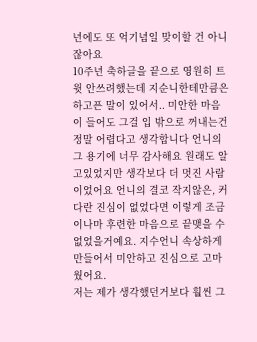년에도 또 억기념일 맞이할 건 아니잖아요
10주년 축하글을 끝으로 영원히 트윗 안쓰려했는데 지순니한테만큼은 하고픈 말이 있어서.. 미안한 마음이 들어도 그걸 입 밖으로 꺼내는건 정말 어렵다고 생각합니다 언니의 그 용기에 너무 감사해요 원래도 알고있었지만 생각보다 더 멋진 사람이었어요 언니의 결코 작지않은, 커다란 진심이 없었다면 이렇게 조금이나마 후련한 마음으로 끝맺을 수 없었을거예요. 지수언니 속상하게 만들어서 미안하고 진심으로 고마웠어요.
저는 제가 생각했던거보다 훨씬 그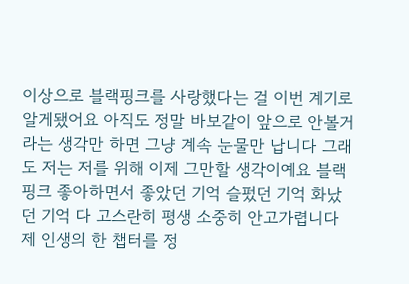이상으로 블랙핑크를 사랑했다는 걸 이번 계기로 알게됐어요 아직도 정말 바보같이 앞으로 안볼거라는 생각만 하면 그냥 계속 눈물만 납니다 그래도 저는 저를 위해 이제 그만할 생각이예요 블랙핑크 좋아하면서 좋았던 기억 슬펐던 기억 화났던 기억 다 고스란히 평생 소중히 안고가렵니다 제 인생의 한 챕터를 정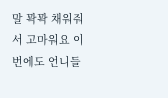말 꽉꽉 채워줘서 고마워요 이번에도 언니들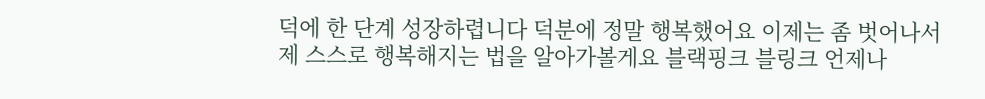덕에 한 단계 성장하렵니다 덕분에 정말 행복했어요 이제는 좀 벗어나서 제 스스로 행복해지는 법을 알아가볼게요 블랙핑크 블링크 언제나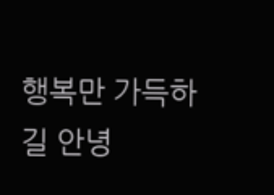행복만 가득하길 안녕